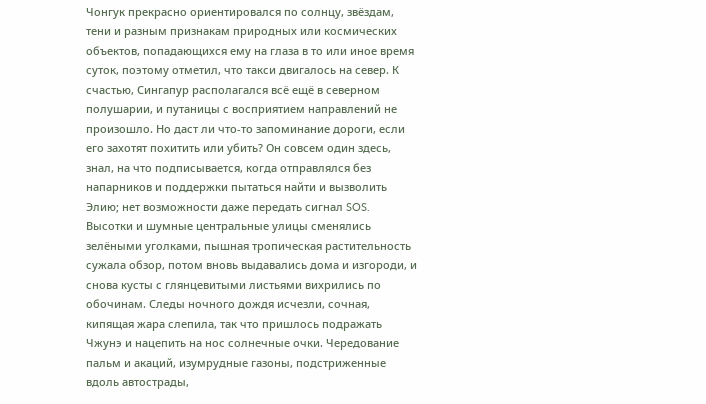Чонгук прекрасно ориентировался по солнцу, звёздам, тени и разным признакам природных или космических объектов, попадающихся ему на глаза в то или иное время суток, поэтому отметил, что такси двигалось на север. К счастью, Сингапур располагался всё ещё в северном полушарии, и путаницы с восприятием направлений не произошло. Но даст ли что-то запоминание дороги, если его захотят похитить или убить? Он совсем один здесь, знал, на что подписывается, когда отправлялся без напарников и поддержки пытаться найти и вызволить Элию; нет возможности даже передать сигнал SOS.
Высотки и шумные центральные улицы сменялись зелёными уголками, пышная тропическая растительность сужала обзор, потом вновь выдавались дома и изгороди, и снова кусты с глянцевитыми листьями вихрились по обочинам. Следы ночного дождя исчезли, сочная, кипящая жара слепила, так что пришлось подражать Чжунэ и нацепить на нос солнечные очки. Чередование пальм и акаций, изумрудные газоны, подстриженные вдоль автострады,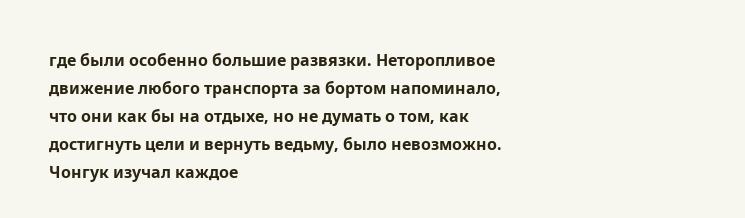где были особенно большие развязки. Неторопливое движение любого транспорта за бортом напоминало, что они как бы на отдыхе, но не думать о том, как достигнуть цели и вернуть ведьму, было невозможно. Чонгук изучал каждое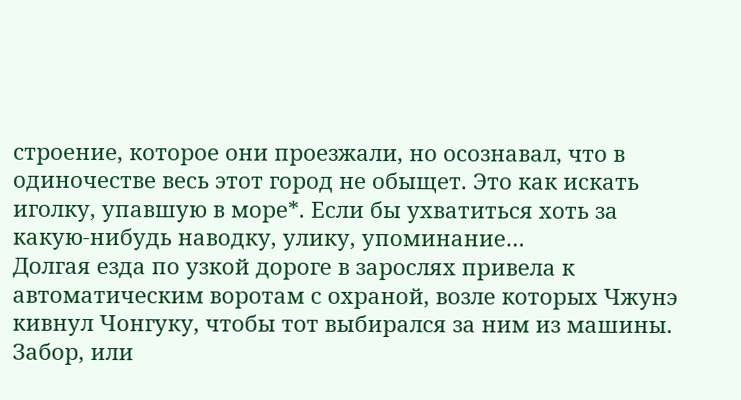строение, которое они проезжали, но осознавал, что в одиночестве весь этот город не обыщет. Это как искать иголку, упавшую в море*. Если бы ухватиться хоть за какую-нибудь наводку, улику, упоминание…
Долгая езда по узкой дороге в зарослях привела к автоматическим воротам с охраной, возле которых Чжунэ кивнул Чонгуку, чтобы тот выбирался за ним из машины. Забор, или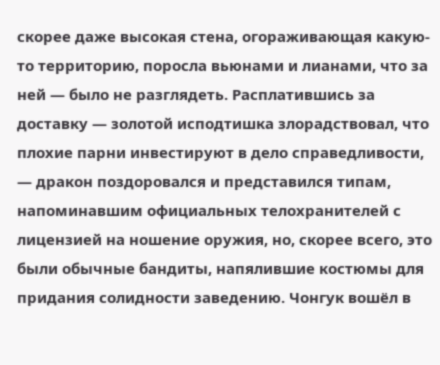скорее даже высокая стена, огораживающая какую-то территорию, поросла вьюнами и лианами, что за ней — было не разглядеть. Расплатившись за доставку — золотой исподтишка злорадствовал, что плохие парни инвестируют в дело справедливости, — дракон поздоровался и представился типам, напоминавшим официальных телохранителей с лицензией на ношение оружия, но, скорее всего, это были обычные бандиты, напялившие костюмы для придания солидности заведению. Чонгук вошёл в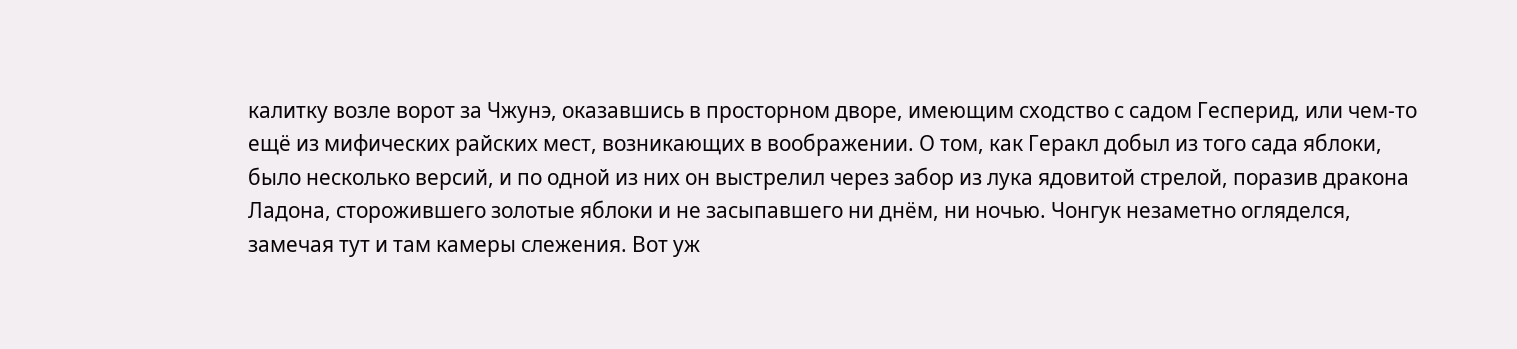калитку возле ворот за Чжунэ, оказавшись в просторном дворе, имеющим сходство с садом Гесперид, или чем-то ещё из мифических райских мест, возникающих в воображении. О том, как Геракл добыл из того сада яблоки, было несколько версий, и по одной из них он выстрелил через забор из лука ядовитой стрелой, поразив дракона Ладона, сторожившего золотые яблоки и не засыпавшего ни днём, ни ночью. Чонгук незаметно огляделся, замечая тут и там камеры слежения. Вот уж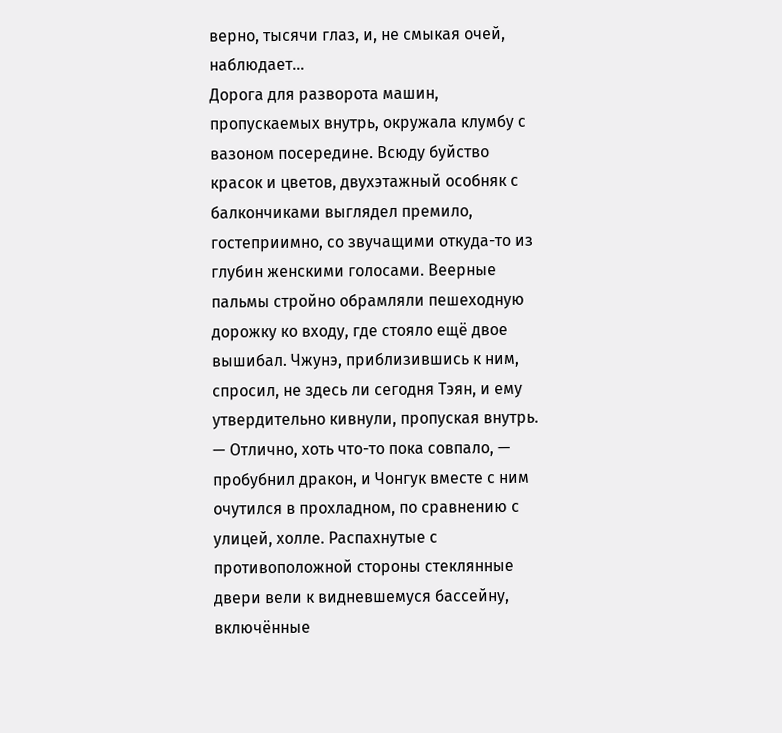верно, тысячи глаз, и, не смыкая очей, наблюдает…
Дорога для разворота машин, пропускаемых внутрь, окружала клумбу с вазоном посередине. Всюду буйство красок и цветов, двухэтажный особняк с балкончиками выглядел премило, гостеприимно, со звучащими откуда-то из глубин женскими голосами. Веерные пальмы стройно обрамляли пешеходную дорожку ко входу, где стояло ещё двое вышибал. Чжунэ, приблизившись к ним, спросил, не здесь ли сегодня Тэян, и ему утвердительно кивнули, пропуская внутрь.
— Отлично, хоть что-то пока совпало, — пробубнил дракон, и Чонгук вместе с ним очутился в прохладном, по сравнению с улицей, холле. Распахнутые с противоположной стороны стеклянные двери вели к видневшемуся бассейну, включённые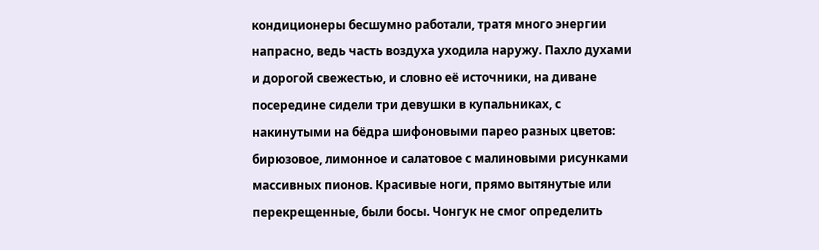кондиционеры бесшумно работали, тратя много энергии напрасно, ведь часть воздуха уходила наружу. Пахло духами и дорогой свежестью, и словно её источники, на диване посередине сидели три девушки в купальниках, с накинутыми на бёдра шифоновыми парео разных цветов: бирюзовое, лимонное и салатовое с малиновыми рисунками массивных пионов. Красивые ноги, прямо вытянутые или перекрещенные, были босы. Чонгук не смог определить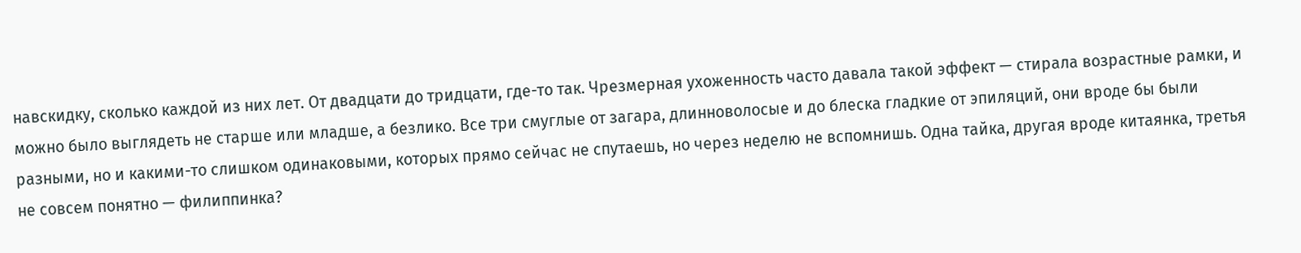навскидку, сколько каждой из них лет. От двадцати до тридцати, где-то так. Чрезмерная ухоженность часто давала такой эффект — стирала возрастные рамки, и можно было выглядеть не старше или младше, а безлико. Все три смуглые от загара, длинноволосые и до блеска гладкие от эпиляций, они вроде бы были разными, но и какими-то слишком одинаковыми, которых прямо сейчас не спутаешь, но через неделю не вспомнишь. Одна тайка, другая вроде китаянка, третья не совсем понятно — филиппинка?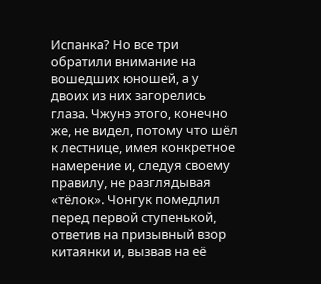Испанка? Но все три обратили внимание на вошедших юношей, а у двоих из них загорелись глаза. Чжунэ этого, конечно же, не видел, потому что шёл к лестнице, имея конкретное намерение и, следуя своему правилу, не разглядывая «тёлок». Чонгук помедлил перед первой ступенькой, ответив на призывный взор китаянки и, вызвав на её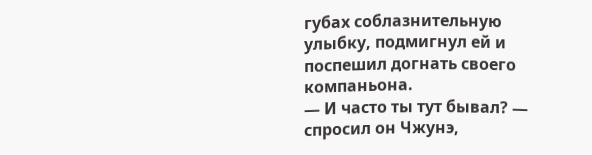губах соблазнительную улыбку, подмигнул ей и поспешил догнать своего компаньона.
— И часто ты тут бывал? — спросил он Чжунэ,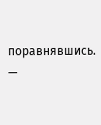поравнявшись.
—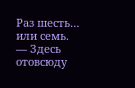Раз шесть… или семь.
— Здесь отовсюду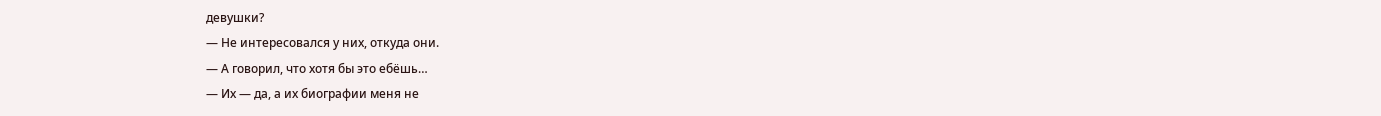девушки?
— Не интересовался у них, откуда они.
— А говорил, что хотя бы это ебёшь…
— Их — да, а их биографии меня не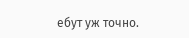ебут уж точно.